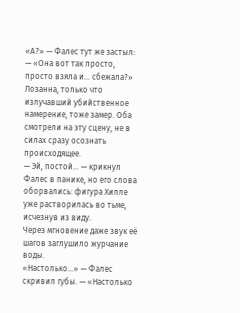«А?» — Фалес тут же застыл: — «Она вот так просто, просто взяла и… сбежала?»
Лозанна, только что излучавший убийственное намерение, тоже замер. Оба смотрели на эту сцену, не в силах сразу осознать происходящее.
— Эй, постой… — крикнул Фалес в панике, но его слова оборвались: фигура Хилле уже растворилась во тьме, исчезнув из виду.
Через мгновение даже звук её шагов заглушило журчание воды.
«Настолько…» — Фалес скривил губы. — «Настолько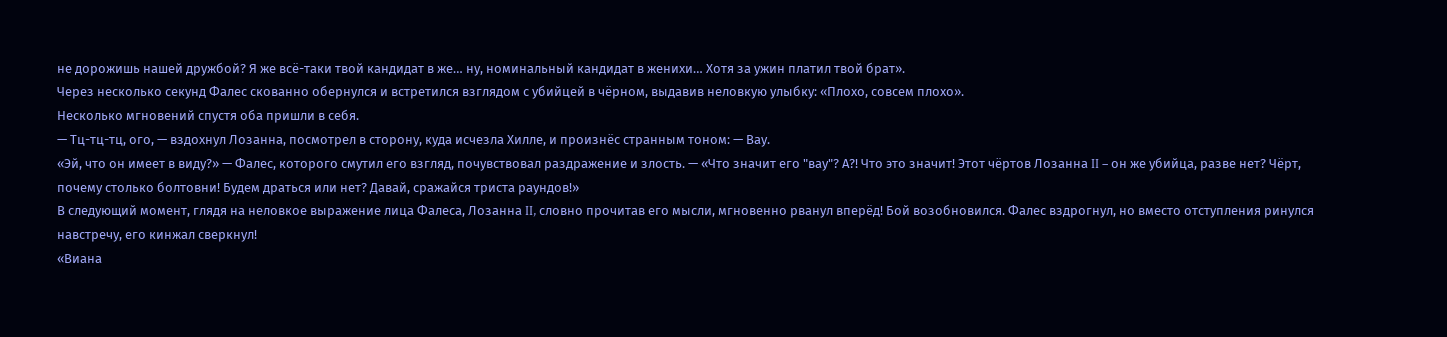не дорожишь нашей дружбой? Я же всё-таки твой кандидат в же… ну, номинальный кандидат в женихи… Хотя за ужин платил твой брат».
Через несколько секунд Фалес скованно обернулся и встретился взглядом с убийцей в чёрном, выдавив неловкую улыбку: «Плохо, совсем плохо».
Несколько мгновений спустя оба пришли в себя.
— Тц-тц-тц, ого, — вздохнул Лозанна, посмотрел в сторону, куда исчезла Хилле, и произнёс странным тоном: — Вау.
«Эй, что он имеет в виду?» — Фалес, которого смутил его взгляд, почувствовал раздражение и злость. — «Что значит его "вау"? А?! Что это значит! Этот чёртов Лозанна II – он же убийца, разве нет? Чёрт, почему столько болтовни! Будем драться или нет? Давай, сражайся триста раундов!»
В следующий момент, глядя на неловкое выражение лица Фалеса, Лозанна II, словно прочитав его мысли, мгновенно рванул вперёд! Бой возобновился. Фалес вздрогнул, но вместо отступления ринулся навстречу, его кинжал сверкнул!
«Виана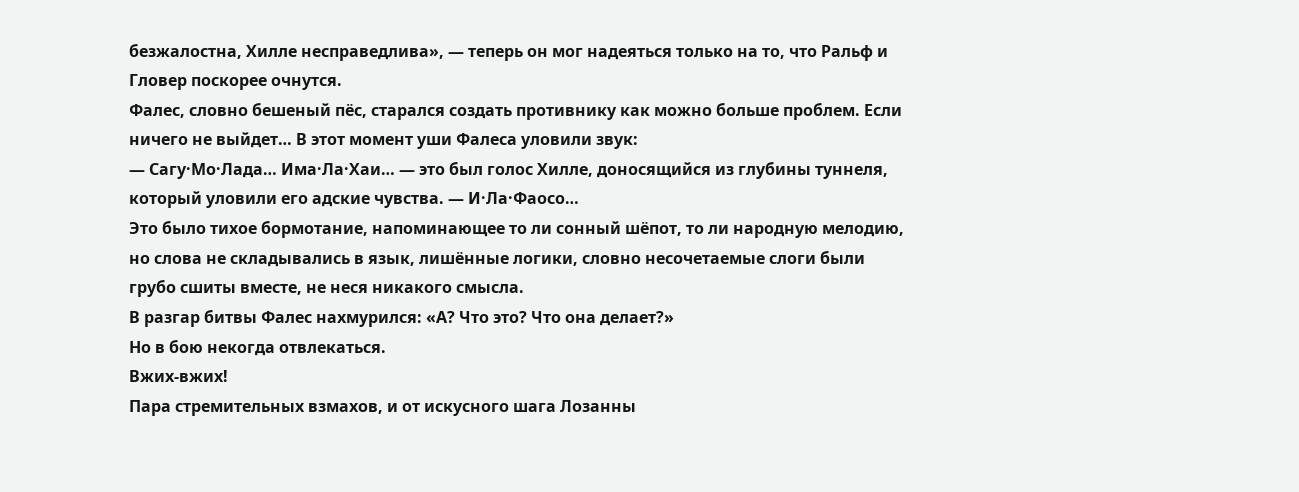безжалостна, Хилле несправедлива», — теперь он мог надеяться только на то, что Ральф и Гловер поскорее очнутся.
Фалес, словно бешеный пёс, старался создать противнику как можно больше проблем. Если ничего не выйдет… В этот момент уши Фалеса уловили звук:
— Сагу·Мо·Лада… Има·Ла·Хаи… — это был голос Хилле, доносящийся из глубины туннеля, который уловили его адские чувства. — И·Ла·Фаосо…
Это было тихое бормотание, напоминающее то ли сонный шёпот, то ли народную мелодию, но слова не складывались в язык, лишённые логики, словно несочетаемые слоги были грубо сшиты вместе, не неся никакого смысла.
В разгар битвы Фалес нахмурился: «А? Что это? Что она делает?»
Но в бою некогда отвлекаться.
Вжих-вжих!
Пара стремительных взмахов, и от искусного шага Лозанны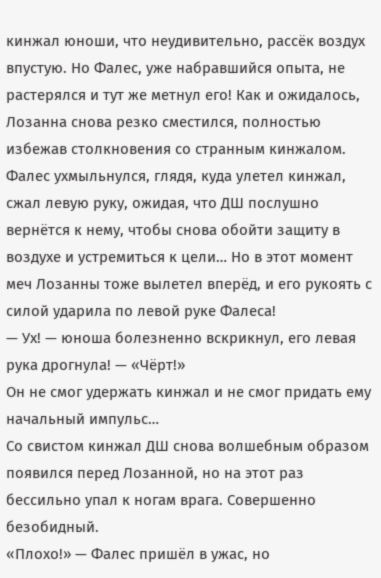кинжал юноши, что неудивительно, рассёк воздух впустую. Но Фалес, уже набравшийся опыта, не растерялся и тут же метнул его! Как и ожидалось, Лозанна снова резко сместился, полностью избежав столкновения со странным кинжалом.
Фалес ухмыльнулся, глядя, куда улетел кинжал, сжал левую руку, ожидая, что ДШ послушно вернётся к нему, чтобы снова обойти защиту в воздухе и устремиться к цели… Но в этот момент меч Лозанны тоже вылетел вперёд, и его рукоять с силой ударила по левой руке Фалеса!
— Ух! — юноша болезненно вскрикнул, его левая рука дрогнула! — «Чёрт!»
Он не смог удержать кинжал и не смог придать ему начальный импульс…
Со свистом кинжал ДШ снова волшебным образом появился перед Лозанной, но на этот раз бессильно упал к ногам врага. Совершенно безобидный.
«Плохо!» — Фалес пришёл в ужас, но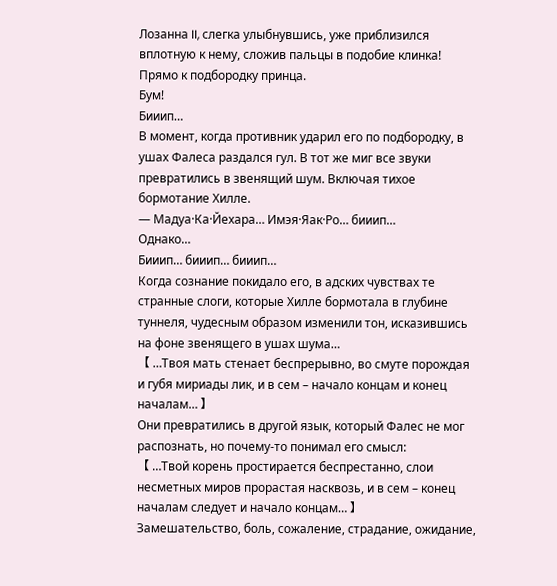Лозанна II, слегка улыбнувшись, уже приблизился вплотную к нему, сложив пальцы в подобие клинка! Прямо к подбородку принца.
Бум!
Бииип…
В момент, когда противник ударил его по подбородку, в ушах Фалеса раздался гул. В тот же миг все звуки превратились в звенящий шум. Включая тихое бормотание Хилле.
— Мадуа·Ка·Йехара… Имэя·Яак·Ро… бииип…
Однако…
Бииип… бииип… бииип…
Когда сознание покидало его, в адских чувствах те странные слоги, которые Хилле бормотала в глубине туннеля, чудесным образом изменили тон, исказившись на фоне звенящего в ушах шума…
【 …Твоя мать стенает беспрерывно, во смуте порождая и губя мириады лик, и в сем – начало концам и конец началам… 】
Они превратились в другой язык, который Фалес не мог распознать, но почему-то понимал его смысл:
【 …Твой корень простирается беспрестанно, слои несметных миров прорастая насквозь, и в сем – конец началам следует и начало концам… 】
Замешательство, боль, сожаление, страдание, ожидание,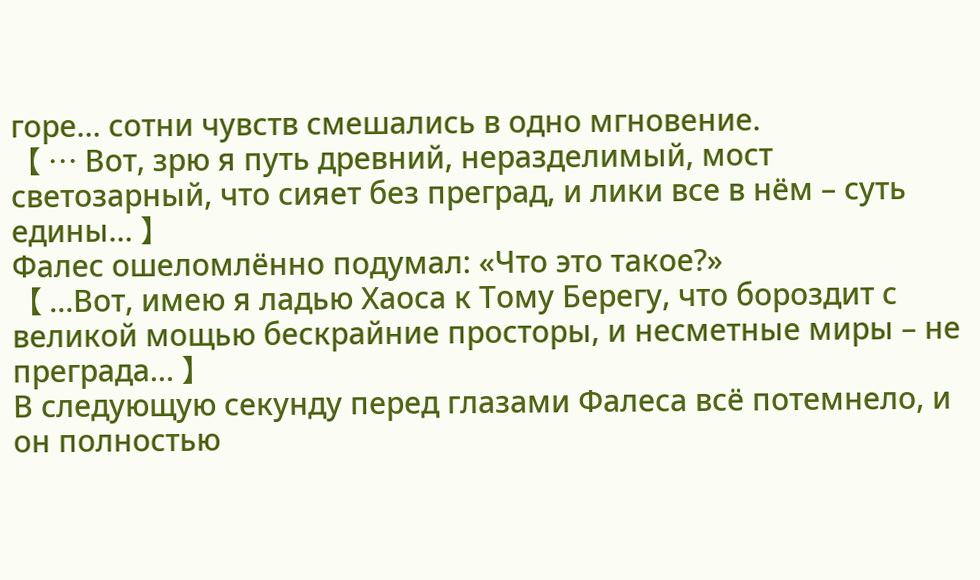горе… сотни чувств смешались в одно мгновение.
【 … Вот, зрю я путь древний, неразделимый, мост светозарный, что сияет без преград, и лики все в нём – суть едины… 】
Фалес ошеломлённо подумал: «Что это такое?»
【 …Вот, имею я ладью Хаоса к Тому Берегу, что бороздит с великой мощью бескрайние просторы, и несметные миры – не преграда… 】
В следующую секунду перед глазами Фалеса всё потемнело, и он полностью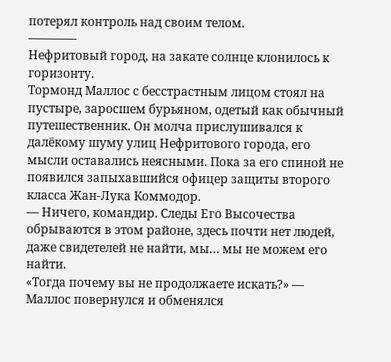потерял контроль над своим телом.
————
Нефритовый город, на закате солнце клонилось к горизонту.
Тормонд Маллос с бесстрастным лицом стоял на пустыре, заросшем бурьяном, одетый как обычный путешественник. Он молча прислушивался к далёкому шуму улиц Нефритового города, его мысли оставались неясными. Пока за его спиной не появился запыхавшийся офицер защиты второго класса Жан-Лука Коммодор.
— Ничего, командир. Следы Его Высочества обрываются в этом районе, здесь почти нет людей, даже свидетелей не найти, мы… мы не можем его найти.
«Тогда почему вы не продолжаете искать?» — Маллос повернулся и обменялся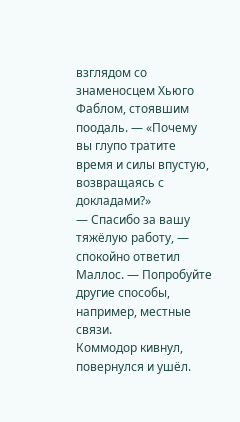взглядом со знаменосцем Хьюго Фаблом, стоявшим поодаль. — «Почему вы глупо тратите время и силы впустую, возвращаясь с докладами?»
— Спасибо за вашу тяжёлую работу, — спокойно ответил Маллос. — Попробуйте другие способы, например, местные связи.
Коммодор кивнул, повернулся и ушёл.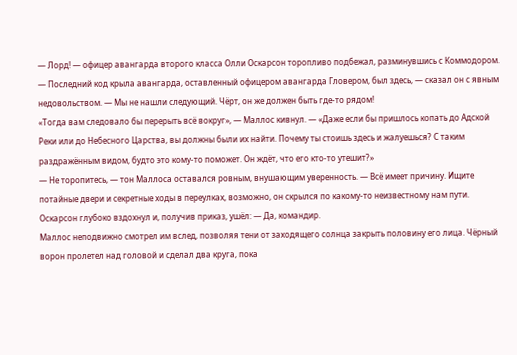— Лорд! — офицер авангарда второго класса Олли Оскарсон торопливо подбежал, разминувшись с Коммодором. — Последний код крыла авангарда, оставленный офицером авангарда Гловером, был здесь, — сказал он с явным недовольством. — Мы не нашли следующий. Чёрт, он же должен быть где-то рядом!
«Тогда вам следовало бы перерыть всё вокруг», — Маллос кивнул. — «Даже если бы пришлось копать до Адской Реки или до Небесного Царства, вы должны были их найти. Почему ты стоишь здесь и жалуешься? С таким раздражённым видом, будто это кому-то поможет. Он ждёт, что его кто-то утешит?»
— Не торопитесь, — тон Маллоса оставался ровным, внушающим уверенность. — Всё имеет причину. Ищите потайные двери и секретные ходы в переулках, возможно, он скрылся по какому-то неизвестному нам пути.
Оскарсон глубоко вздохнул и, получив приказ, ушёл: — Да, командир.
Маллос неподвижно смотрел им вслед, позволяя тени от заходящего солнца закрыть половину его лица. Чёрный ворон пролетел над головой и сделал два круга, пока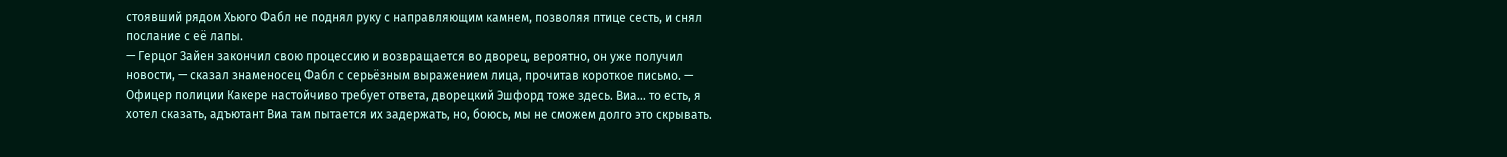стоявший рядом Хьюго Фабл не поднял руку с направляющим камнем, позволяя птице сесть, и снял послание с её лапы.
— Герцог Зайен закончил свою процессию и возвращается во дворец, вероятно, он уже получил новости, — сказал знаменосец Фабл с серьёзным выражением лица, прочитав короткое письмо. — Офицер полиции Какере настойчиво требует ответа, дворецкий Эшфорд тоже здесь. Виа… то есть, я хотел сказать, адъютант Виа там пытается их задержать, но, боюсь, мы не сможем долго это скрывать.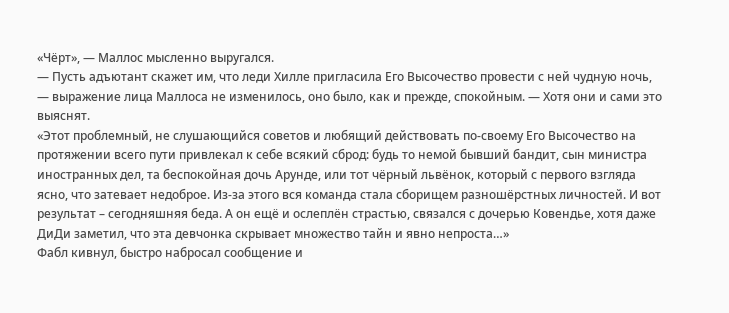«Чёрт», — Маллос мысленно выругался.
— Пусть адъютант скажет им, что леди Хилле пригласила Его Высочество провести с ней чудную ночь, — выражение лица Маллоса не изменилось, оно было, как и прежде, спокойным. — Хотя они и сами это выяснят.
«Этот проблемный, не слушающийся советов и любящий действовать по-своему Его Высочество на протяжении всего пути привлекал к себе всякий сброд: будь то немой бывший бандит, сын министра иностранных дел, та беспокойная дочь Арунде, или тот чёрный львёнок, который с первого взгляда ясно, что затевает недоброе. Из-за этого вся команда стала сборищем разношёрстных личностей. И вот результат – сегодняшняя беда. А он ещё и ослеплён страстью, связался с дочерью Ковендье, хотя даже ДиДи заметил, что эта девчонка скрывает множество тайн и явно непроста…»
Фабл кивнул, быстро набросал сообщение и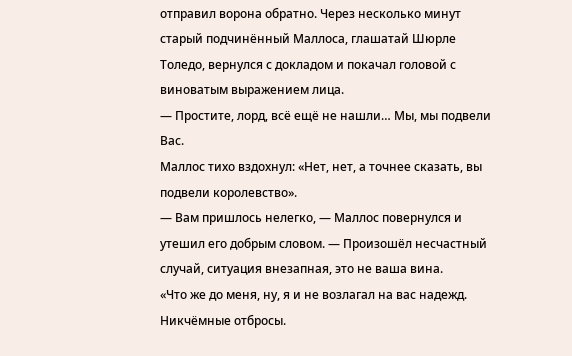отправил ворона обратно. Через несколько минут старый подчинённый Маллоса, глашатай Шюрле Толедо, вернулся с докладом и покачал головой с виноватым выражением лица.
— Простите, лорд, всё ещё не нашли… Мы, мы подвели Вас.
Маллос тихо вздохнул: «Нет, нет, а точнее сказать, вы подвели королевство».
— Вам пришлось нелегко, — Маллос повернулся и утешил его добрым словом. — Произошёл несчастный случай, ситуация внезапная, это не ваша вина.
«Что же до меня, ну, я и не возлагал на вас надежд. Никчёмные отбросы.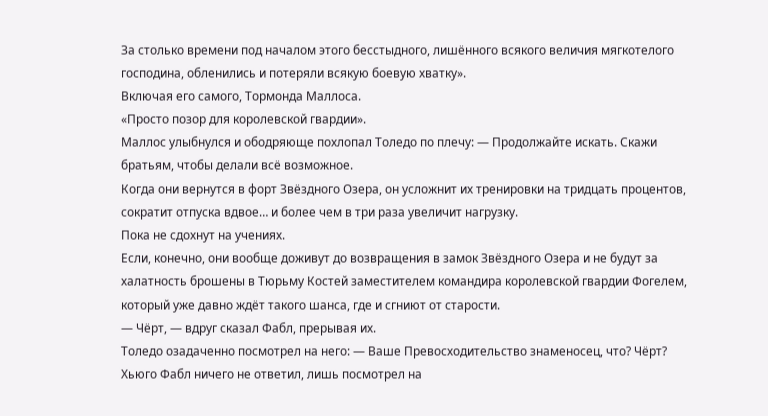За столько времени под началом этого бесстыдного, лишённого всякого величия мягкотелого господина, обленились и потеряли всякую боевую хватку».
Включая его самого, Тормонда Маллоса.
«Просто позор для королевской гвардии».
Маллос улыбнулся и ободряюще похлопал Толедо по плечу: — Продолжайте искать. Скажи братьям, чтобы делали всё возможное.
Когда они вернутся в форт Звёздного Озера, он усложнит их тренировки на тридцать процентов, сократит отпуска вдвое… и более чем в три раза увеличит нагрузку.
Пока не сдохнут на учениях.
Если, конечно, они вообще доживут до возвращения в замок Звёздного Озера и не будут за халатность брошены в Тюрьму Костей заместителем командира королевской гвардии Фогелем, который уже давно ждёт такого шанса, где и сгниют от старости.
— Чёрт, — вдруг сказал Фабл, прерывая их.
Толедо озадаченно посмотрел на него: — Ваше Превосходительство знаменосец, что? Чёрт?
Хьюго Фабл ничего не ответил, лишь посмотрел на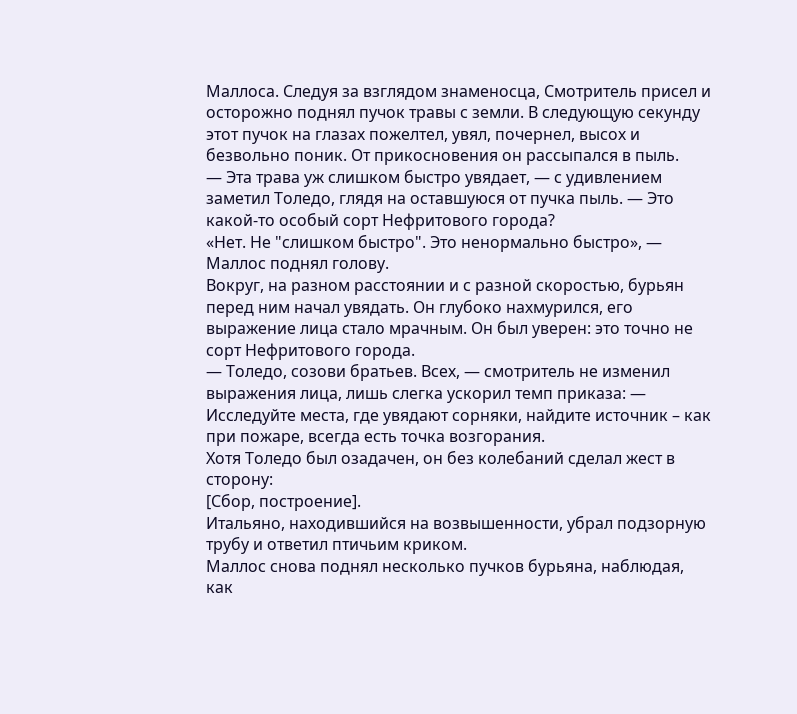Маллоса. Следуя за взглядом знаменосца, Смотритель присел и осторожно поднял пучок травы с земли. В следующую секунду этот пучок на глазах пожелтел, увял, почернел, высох и безвольно поник. От прикосновения он рассыпался в пыль.
— Эта трава уж слишком быстро увядает, — с удивлением заметил Толедо, глядя на оставшуюся от пучка пыль. — Это какой-то особый сорт Нефритового города?
«Нет. Не "слишком быстро". Это ненормально быстро», — Маллос поднял голову.
Вокруг, на разном расстоянии и с разной скоростью, бурьян перед ним начал увядать. Он глубоко нахмурился, его выражение лица стало мрачным. Он был уверен: это точно не сорт Нефритового города.
— Толедо, созови братьев. Всех, — смотритель не изменил выражения лица, лишь слегка ускорил темп приказа: — Исследуйте места, где увядают сорняки, найдите источник – как при пожаре, всегда есть точка возгорания.
Хотя Толедо был озадачен, он без колебаний сделал жест в сторону:
[Сбор, построение].
Итальяно, находившийся на возвышенности, убрал подзорную трубу и ответил птичьим криком.
Маллос снова поднял несколько пучков бурьяна, наблюдая, как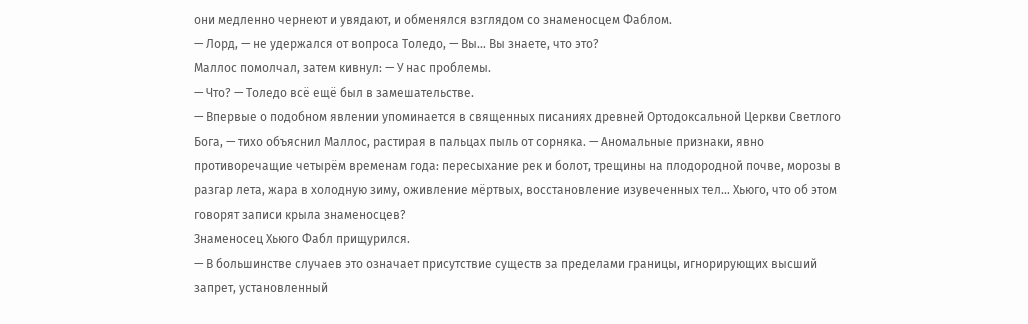они медленно чернеют и увядают, и обменялся взглядом со знаменосцем Фаблом.
— Лорд, — не удержался от вопроса Толедо, — Вы… Вы знаете, что это?
Маллос помолчал, затем кивнул: — У нас проблемы.
— Что? — Толедо всё ещё был в замешательстве.
— Впервые о подобном явлении упоминается в священных писаниях древней Ортодоксальной Церкви Светлого Бога, — тихо объяснил Маллос, растирая в пальцах пыль от сорняка. — Аномальные признаки, явно противоречащие четырём временам года: пересыхание рек и болот, трещины на плодородной почве, морозы в разгар лета, жара в холодную зиму, оживление мёртвых, восстановление изувеченных тел… Хьюго, что об этом говорят записи крыла знаменосцев?
Знаменосец Хьюго Фабл прищурился.
— В большинстве случаев это означает присутствие существ за пределами границы, игнорирующих высший запрет, установленный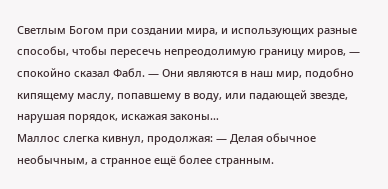Светлым Богом при создании мира, и использующих разные способы, чтобы пересечь непреодолимую границу миров, — спокойно сказал Фабл. — Они являются в наш мир, подобно кипящему маслу, попавшему в воду, или падающей звезде, нарушая порядок, искажая законы…
Маллос слегка кивнул, продолжая: — Делая обычное необычным, а странное ещё более странным.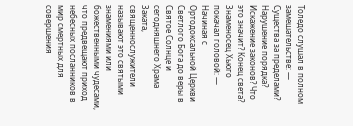Толедо слушал в полном замешательстве: — Существа за пределами? Нарушение порядка? Искажение законов? Что это значит? Конец света?
Знаменосец Хьюго покачал головой: — Начиная с Ортодоксальной Церкви Светлого Бога до веры в Святое Солнце и сегодняшнего Храма Заката, священнослужители называют это святыми знамениями или божественными чудесами, что предвещают приход небесных посланников в мир смертных для совершения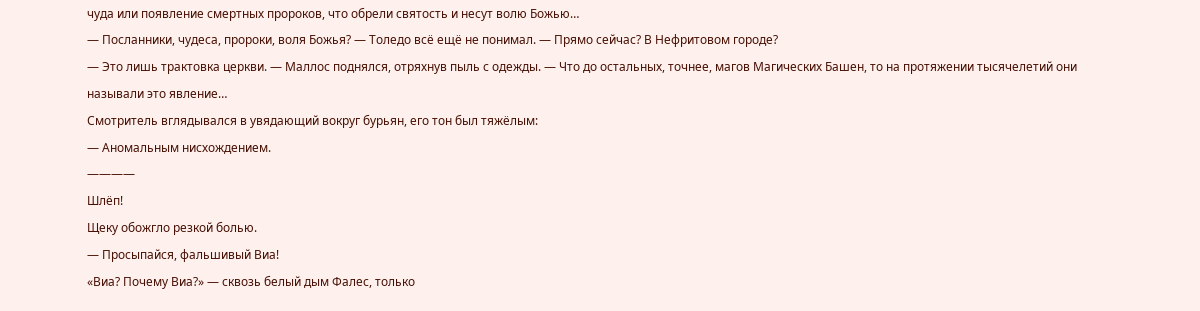чуда или появление смертных пророков, что обрели святость и несут волю Божью…
— Посланники, чудеса, пророки, воля Божья? — Толедо всё ещё не понимал. — Прямо сейчас? В Нефритовом городе?
— Это лишь трактовка церкви. — Маллос поднялся, отряхнув пыль с одежды. — Что до остальных, точнее, магов Магических Башен, то на протяжении тысячелетий они называли это явление…
Смотритель вглядывался в увядающий вокруг бурьян, его тон был тяжёлым:
— Аномальным нисхождением.
————
Шлёп!
Щеку обожгло резкой болью.
— Просыпайся, фальшивый Виа!
«Виа? Почему Виа?» — сквозь белый дым Фалес, только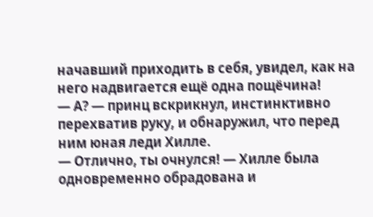начавший приходить в себя, увидел, как на него надвигается ещё одна пощёчина!
— А? — принц вскрикнул, инстинктивно перехватив руку, и обнаружил, что перед ним юная леди Хилле.
— Отлично, ты очнулся! — Хилле была одновременно обрадована и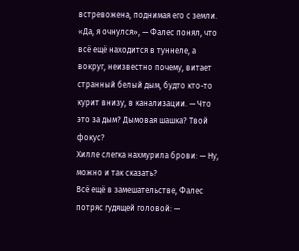встревожена, поднимая его с земли.
«Да, я очнулся», — Фалес понял, что всё ещё находится в туннеле, а вокруг, неизвестно почему, витает странный белый дым, будто кто-то курит внизу, в канализации. — Что это за дым? Дымовая шашка? Твой фокус?
Хилле слегка нахмурила брови: — Ну, можно и так сказать?
Всё ещё в замешательстве, Фалес потряс гудящей головой: —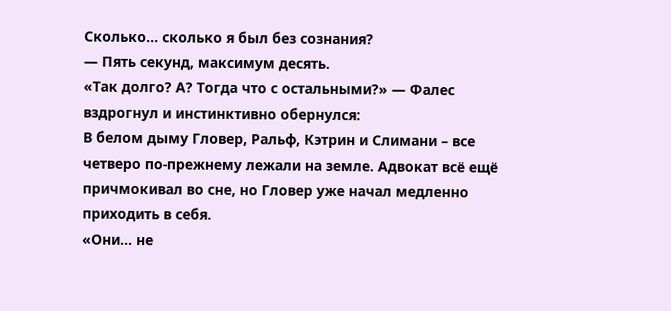Сколько… сколько я был без сознания?
— Пять секунд, максимум десять.
«Так долго? А? Тогда что с остальными?» — Фалес вздрогнул и инстинктивно обернулся:
В белом дыму Гловер, Ральф, Кэтрин и Слимани – все четверо по-прежнему лежали на земле. Адвокат всё ещё причмокивал во сне, но Гловер уже начал медленно приходить в себя.
«Они… не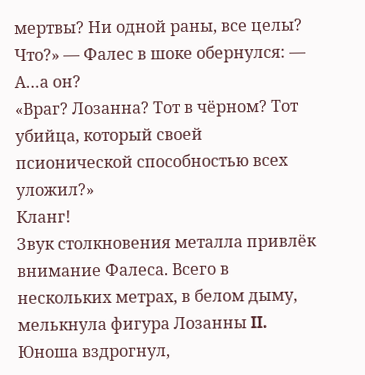мертвы? Ни одной раны, все целы? Что?» — Фалес в шоке обернулся: — А…а он?
«Враг? Лозанна? Тот в чёрном? Тот убийца, который своей псионической способностью всех уложил?»
Кланг!
Звук столкновения металла привлёк внимание Фалеса. Всего в нескольких метрах, в белом дыму, мелькнула фигура Лозанны II. Юноша вздрогнул,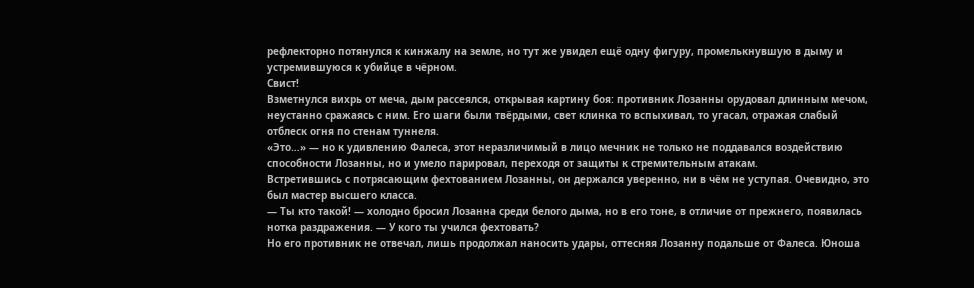рефлекторно потянулся к кинжалу на земле, но тут же увидел ещё одну фигуру, промелькнувшую в дыму и устремившуюся к убийце в чёрном.
Свист!
Взметнулся вихрь от меча, дым рассеялся, открывая картину боя: противник Лозанны орудовал длинным мечом, неустанно сражаясь с ним. Его шаги были твёрдыми, свет клинка то вспыхивал, то угасал, отражая слабый отблеск огня по стенам туннеля.
«Это…» — но к удивлению Фалеса, этот неразличимый в лицо мечник не только не поддавался воздействию способности Лозанны, но и умело парировал, переходя от защиты к стремительным атакам.
Встретившись с потрясающим фехтованием Лозанны, он держался уверенно, ни в чём не уступая. Очевидно, это был мастер высшего класса.
— Ты кто такой! — холодно бросил Лозанна среди белого дыма, но в его тоне, в отличие от прежнего, появилась нотка раздражения. — У кого ты учился фехтовать?
Но его противник не отвечал, лишь продолжал наносить удары, оттесняя Лозанну подальше от Фалеса. Юноша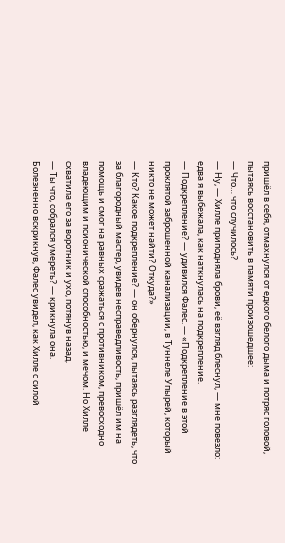пришёл в себя, отмахнулся от едкого белого дыма и потряс головой, пытаясь восстановить в памяти произошедшее:
— Что… что случилось?
— Ну, — Хилле приподняла брови, её взгляд блеснул, — мне повезло: едва я выбежала, как наткнулась на подкрепление.
— Подкрепление? — удивился Фалес. — «Подкрепление в этой проклятой заброшенной канализации, в Туннеле Упырей, который никто не может найти? Откуда?»
— Кто? Какое подкрепление? — он обернулся, пытаясь разглядеть, что за благородный мастер, увидев несправедливость, пришёл им на помощь и смог на равных сражаться с противником, превосходно владеющим и псионической способностью, и мечом. Но Хилле схватила его за воротник и ухо, потянув назад.
— Ты что, собрался умереть? — крикнула она.
Болезненно вскрикнув, Фалес увидел, как Хилле с силой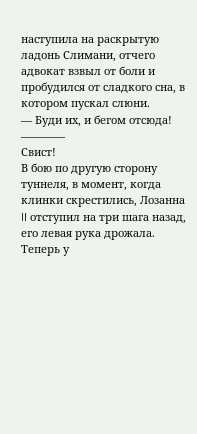наступила на раскрытую ладонь Слимани, отчего адвокат взвыл от боли и пробудился от сладкого сна, в котором пускал слюни.
— Буди их, и бегом отсюда!
————
Свист!
В бою по другую сторону туннеля, в момент, когда клинки скрестились, Лозанна II отступил на три шага назад, его левая рука дрожала. Теперь у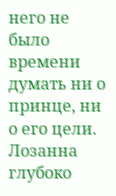него не было времени думать ни о принце, ни о его цели. Лозанна глубоко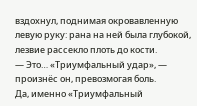вздохнул, поднимая окровавленную левую руку: рана на ней была глубокой, лезвие рассекло плоть до кости.
— Это… «Триумфальный удар», — произнёс он, превозмогая боль.
Да, именно «Триумфальный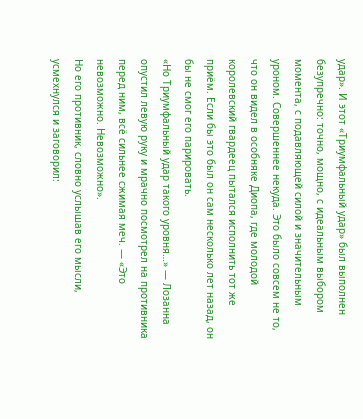удар». И этот «Триумфальный удар» был выполнен безупречно: точно, мощно, с идеальным выбором момента, с подавляющей силой и значительным уроном. Совершеннее некуда. Это было совсем не то, что он видел в особняке Диопа, где молодой королевский гвардеец пытался исполнить тот же приём. Если бы это был он сам несколько лет назад, он бы не смог его парировать.
«Но Триумфальный удар такого уровня…» — Лозанна опустил левую руку и мрачно посмотрел на противника перед ним, всё сильнее сжимая меч. — «Это невозможно. Невозможно».
Но его противник, словно услышав его мысли, усмехнулся и заговорил: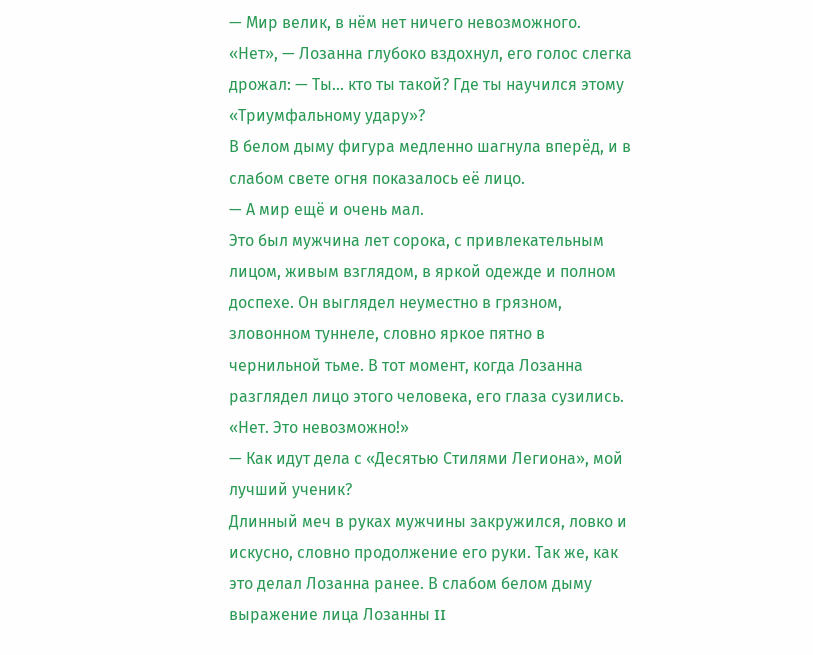— Мир велик, в нём нет ничего невозможного.
«Нет», — Лозанна глубоко вздохнул, его голос слегка дрожал: — Ты… кто ты такой? Где ты научился этому «Триумфальному удару»?
В белом дыму фигура медленно шагнула вперёд, и в слабом свете огня показалось её лицо.
— А мир ещё и очень мал.
Это был мужчина лет сорока, с привлекательным лицом, живым взглядом, в яркой одежде и полном доспехе. Он выглядел неуместно в грязном, зловонном туннеле, словно яркое пятно в чернильной тьме. В тот момент, когда Лозанна разглядел лицо этого человека, его глаза сузились.
«Нет. Это невозможно!»
— Как идут дела с «Десятью Стилями Легиона», мой лучший ученик?
Длинный меч в руках мужчины закружился, ловко и искусно, словно продолжение его руки. Так же, как это делал Лозанна ранее. В слабом белом дыму выражение лица Лозанны II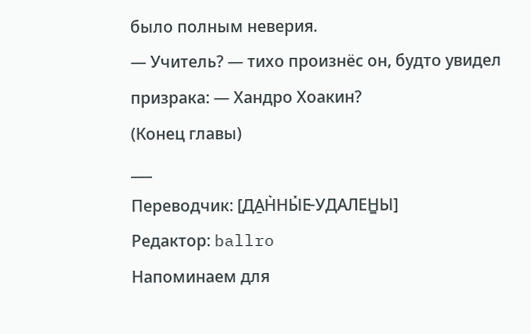было полным неверия.
— Учитель? — тихо произнёс он, будто увидел призрака: — Хандро Хоакин?
(Конец главы)
___
Переводчик: [ДА̱Н͛НЫ̽Е̵ УДАЛЕН̳Ы]
Редактор: ballro
Напоминаем для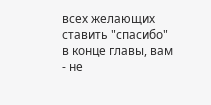всех желающих ставить "спасибо" в конце главы, вам - не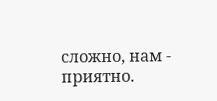сложно, нам - приятно.